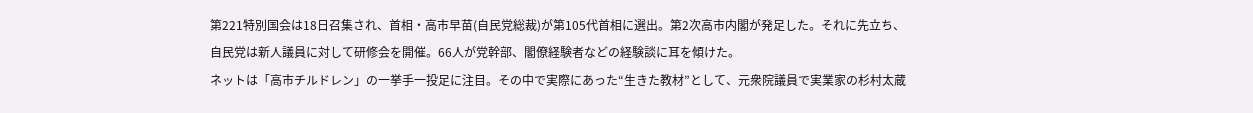第221特別国会は18日召集され、首相・高市早苗(自民党総裁)が第105代首相に選出。第2次高市内閣が発足した。それに先立ち、自民党は新人議員に対して研修会を開催。66人が党幹部、閣僚経験者などの経験談に耳を傾けた。
ネットは「高市チルドレン」の一挙手一投足に注目。その中で実際にあった“生きた教材”として、元衆院議員で実業家の杉村太蔵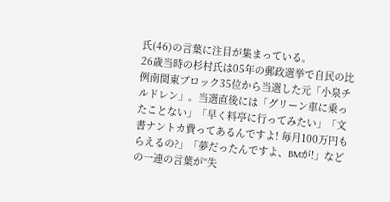氏(46)の言葉に注目が集まっている。
26歳当時の杉村氏は05年の郵政選挙で自民の比例南関東ブロック35位から当選した元「小泉チルドレン」。当選直後には「グリーン車に乗ったことない」「早く料亭に行ってみたい」「文書ナントカ費ってあるんですよ! 毎月100万円もらえるの?」「夢だったんですよ、BMが!」などの一連の言葉が“失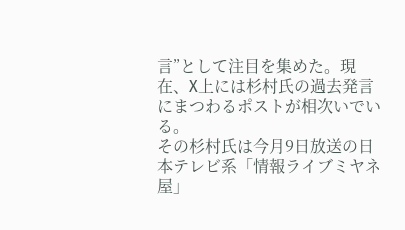言”として注目を集めた。現在、X上には杉村氏の過去発言にまつわるポストが相次いでいる。
その杉村氏は今月9日放送の日本テレビ系「情報ライブミヤネ屋」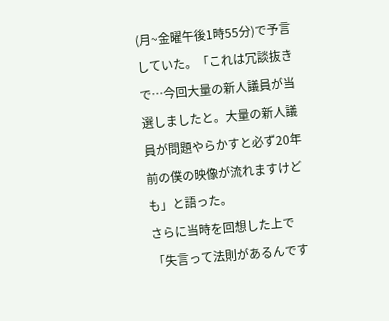(月~金曜午後1時55分)で予言していた。「これは冗談抜きで…今回大量の新人議員が当選しましたと。大量の新人議員が問題やらかすと必ず20年前の僕の映像が流れますけども」と語った。
さらに当時を回想した上で「失言って法則があるんです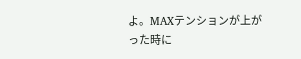よ。MAXテンションが上がった時に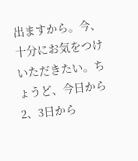出ますから。今、十分にお気をつけいただきたい。ちょうど、今日から2、3日から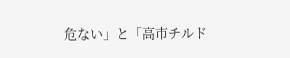危ない」と「高市チルド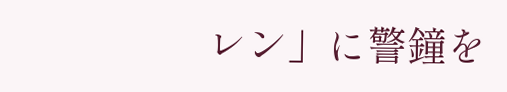レン」に警鐘を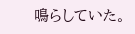鳴らしていた。